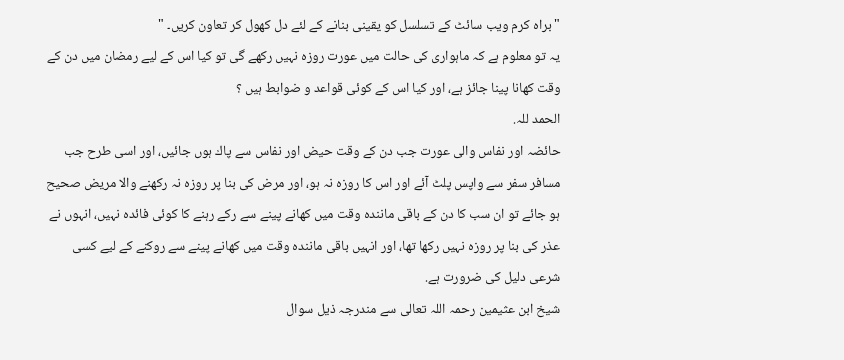"براہ کرم ویب سائٹ کے تسلسل کو یقینی بنانے کے لئے دل کھول کر تعاون کریں۔ "
يہ تو معلوم ہے كہ ماہوارى كى حالت ميں عورت روزہ نہيں ركھے گى تو كيا اس كے ليے رمضان ميں دن كے وقت كھانا پينا جائز ہے، اور كيا اس كے كوئى قواعد و ضوابط ہيں ؟
الحمد للہ.
حائضہ اور نفاس والى عورت جب دن كے وقت حيض اور نفاس سے پاك ہوں جائيں، اور اسى طرح جب مسافر سفر سے واپس پلٹ آئے اور اس كا روزہ نہ ہو، اور مرض كى بنا پر روزہ نہ ركھنے والا مريض صحيح ہو جائے تو ان سب كا دن كے باقى مانندہ وقت ميں كھانے پينے سے ركے رہنے كا كوئى فائدہ نہيں، انہوں نے عذر كى بنا پر روزہ نہيں ركھا تھا، اور انہيں باقى مانندہ وقت ميں كھانے پينے سے روكنے كے ليے كسى شرعى دليل كى ضرورت ہے.
شيخ ابن عثيمين رحمہ اللہ تعالى سے مندرجہ ذيل سوال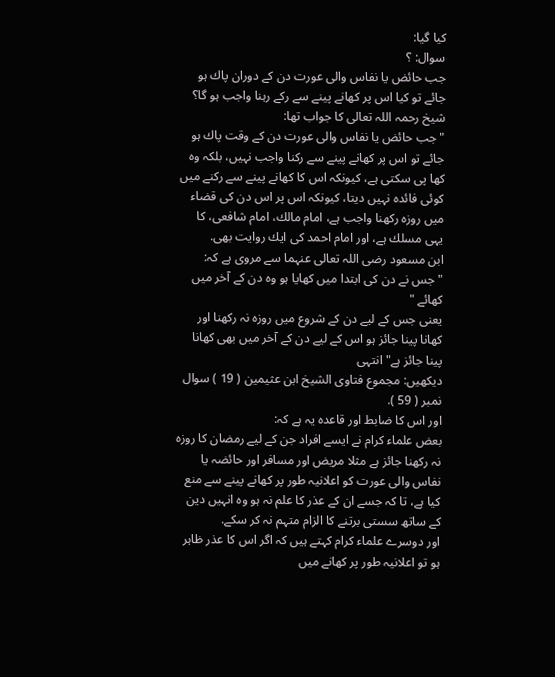كيا گيا:
سوال: ؟
جب حائض يا نفاس والى عورت دن كے دوران پاك ہو جائے تو كيا اس پر كھانے پينے سے ركے رہنا واجب ہو گا؟
شيخ رحمہ اللہ تعالى كا جواب تھا:
" جب حائض يا نفاس والى عورت دن كے وقت پاك ہو جائے تو اس پر كھانے پينے سے ركنا واجب نہيں، بلكہ وہ كھا پى سكتى ہے، كيونكہ اس كا كھانے پينے سے ركنے ميں كوئى فائدہ نہيں ديتا، كيونكہ اس پر اس دن كى قضاء ميں روزہ ركھنا واجب ہے، امام مالك، امام شافعى، كا يہى مسلك ہے، اور امام احمد كى ايك روايت بھى.
ابن مسعود رضى اللہ تعالى عنہما سے مروى ہے كہ:
" جس نے دن كى ابتدا ميں كھايا ہو وہ دن كے آخر ميں كھائے "
يعنى جس كے ليے دن كے شروع ميں روزہ نہ ركھنا اور كھانا پينا جائز ہو اس كے ليے دن كے آخر ميں بھى كھانا پينا جائز ہے" انتہى
ديكھيں: مجموع فتاوى الشيخ ابن عثيمين ( 19 ) سوال نمبر ( 59 ).
اور اس كا ضابط اور قاعدہ يہ ہے كہ:
بعض علماء كرام نے ايسے افراد جن كے ليے رمضان كا روزہ نہ ركھنا جائز ہے مثلا مريض اور مسافر اور حائضہ يا نفاس والى عورت كو اعلانيہ طور پر كھانے پينے سے منع كيا ہے، تا كہ جسے ان كے عذر كا علم نہ ہو وہ انہيں دين كے ساتھ سستى برتنے كا الزام متہم نہ كر سكے.
اور دوسرے علماء كرام كہتے ہيں كہ اگر اس كا عذر ظاہر ہو تو اعلانيہ طور پر كھانے ميں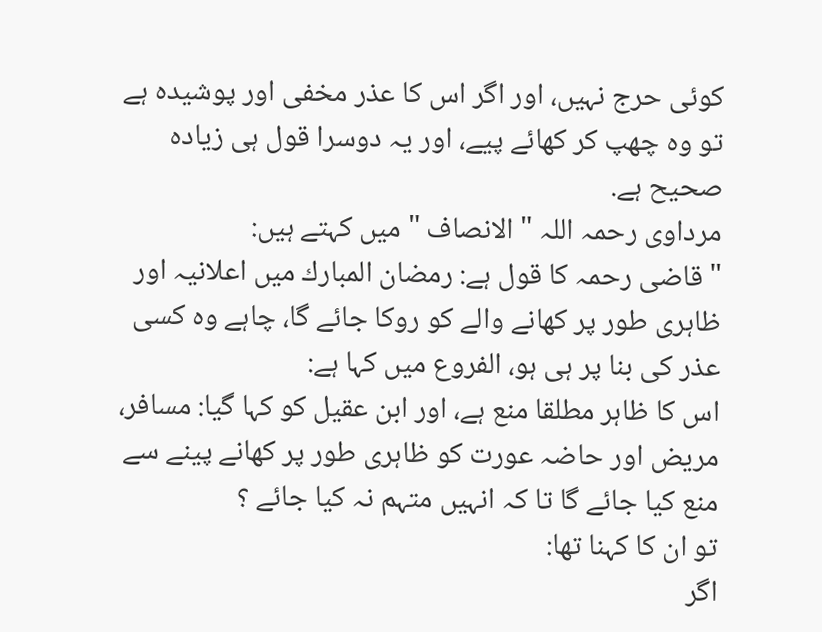كوئى حرج نہيں، اور اگر اس كا عذر مخفى اور پوشيدہ ہے تو وہ چھپ كر كھائے پيے، اور يہ دوسرا قول ہى زيادہ صحيح ہے.
مرداوى رحمہ اللہ " الانصاف " ميں كہتے ہيں:
" قاضى رحمہ كا قول ہے: رمضان المبارك ميں اعلانيہ اور ظاہرى طور پر كھانے والے كو روكا جائے گا، چاہے وہ كسى عذر كى بنا پر ہى ہو، الفروع ميں كہا ہے:
اس كا ظاہر مطلقا منع ہے، اور ابن عقيل كو كہا گيا: مسافر، مريض اور حاضہ عورت كو ظاہرى طور پر كھانے پينے سے منع كيا جائے گا تا كہ انہيں متہم نہ كيا جائے ؟
تو ان كا كہنا تھا:
اگر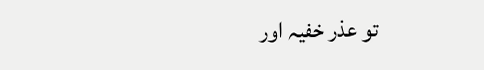تو عذر خفيہ اور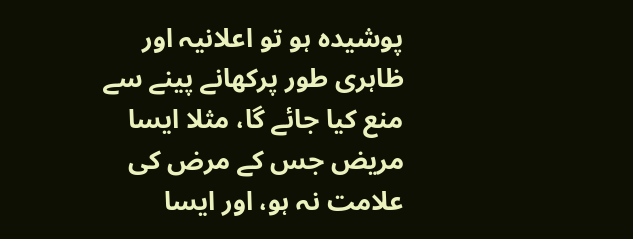پوشيدہ ہو تو اعلانيہ اور ظاہرى طور پركھانے پينے سے منع كيا جائے گا، مثلا ايسا مريض جس كے مرض كى علامت نہ ہو، اور ايسا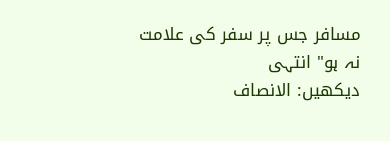مسافر جس پر سفر كى علامت نہ ہو" انتہى
ديكھيں: الانصاف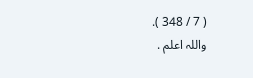( 7 / 348 ).
واللہ اعلم .